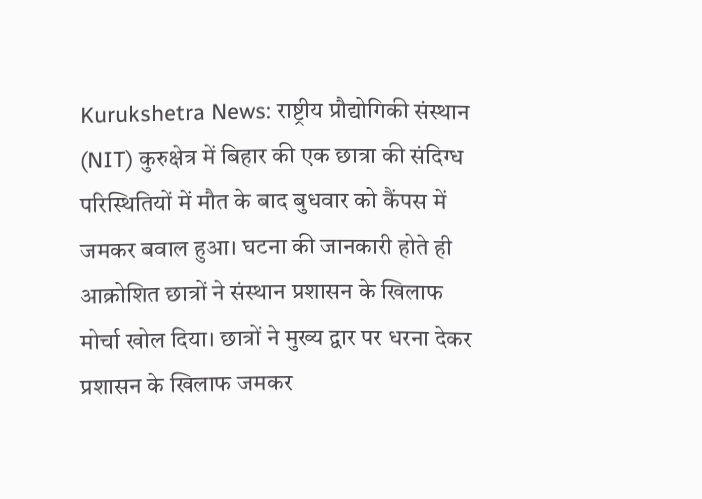Kurukshetra News: राष्ट्रीय प्रौद्योगिकी संस्थान (NIT) कुरुक्षेत्र में बिहार की एक छात्रा की संदिग्ध परिस्थितियों में मौत के बाद बुधवार को कैंपस में जमकर बवाल हुआ। घटना की जानकारी होते ही आक्रोशित छात्रों ने संस्थान प्रशासन के खिलाफ मोर्चा खोल दिया। छात्रों ने मुख्य द्वार पर धरना देकर प्रशासन के खिलाफ जमकर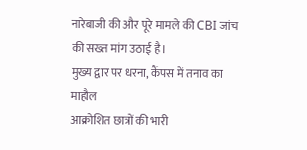नारेबाजी की और पूरे मामले की CBI जांच की सख्त मांग उठाई है।
मुख्य द्वार पर धरना, कैंपस में तनाव का माहौल
आक्रोशित छात्रों की भारी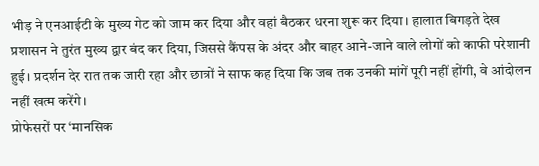भीड़ ने एनआईटी के मुख्य गेट को जाम कर दिया और वहां बैठकर धरना शुरू कर दिया। हालात बिगड़ते देख प्रशासन ने तुरंत मुख्य द्वार बंद कर दिया, जिससे कैंपस के अंदर और बाहर आने-जाने वाले लोगों को काफी परेशानी हुई। प्रदर्शन देर रात तक जारी रहा और छात्रों ने साफ कह दिया कि जब तक उनकी मांगें पूरी नहीं होंगी, वे आंदोलन नहीं खत्म करेंगे।
प्रोफेसरों पर ‘मानसिक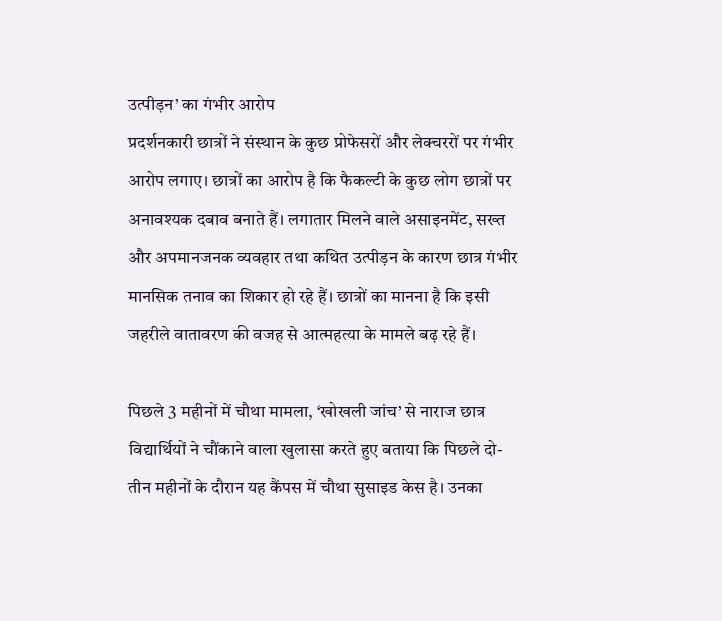उत्पीड़न’ का गंभीर आरोप
प्रदर्शनकारी छात्रों ने संस्थान के कुछ प्रोफेसरों और लेक्चररों पर गंभीर आरोप लगाए। छात्रों का आरोप है कि फैकल्टी के कुछ लोग छात्रों पर अनावश्यक दबाव बनाते हैं। लगातार मिलने वाले असाइनमेंट, सख्त और अपमानजनक व्यवहार तथा कथित उत्पीड़न के कारण छात्र गंभीर मानसिक तनाव का शिकार हो रहे हैं। छात्रों का मानना है कि इसी जहरीले वातावरण की वजह से आत्महत्या के मामले बढ़ रहे हैं।

पिछले 3 महीनों में चौथा मामला, ‘खोखली जांच’ से नाराज छात्र
विद्यार्थियों ने चौंकाने वाला खुलासा करते हुए बताया कि पिछले दो-तीन महीनों के दौरान यह कैंपस में चौथा सुसाइड केस है। उनका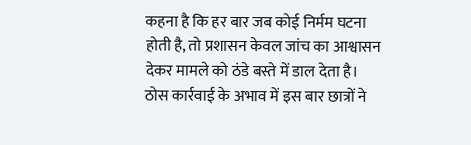कहना है कि हर बार जब कोई निर्मम घटना होती है, तो प्रशासन केवल जांच का आश्वासन देकर मामले को ठंडे बस्ते में डाल देता है। ठोस कार्रवाई के अभाव में इस बार छात्रों ने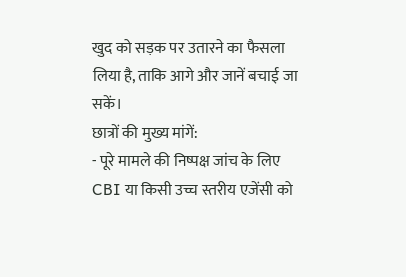खुद को सड़क पर उतारने का फैसला लिया है, ताकि आगे और जानें बचाई जा सकें।
छात्रों की मुख्य मांगें:
- पूरे मामले की निष्पक्ष जांच के लिए CBI या किसी उच्च स्तरीय एजेंसी को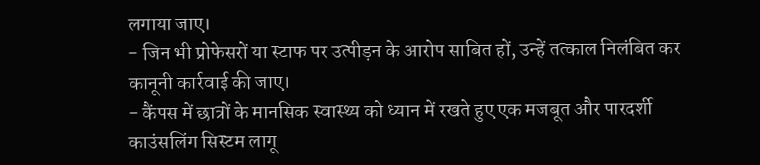लगाया जाए।
- जिन भी प्रोफेसरों या स्टाफ पर उत्पीड़न के आरोप साबित हों, उन्हें तत्काल निलंबित कर कानूनी कार्रवाई की जाए।
- कैंपस में छात्रों के मानसिक स्वास्थ्य को ध्यान में रखते हुए एक मजबूत और पारदर्शी काउंसलिंग सिस्टम लागू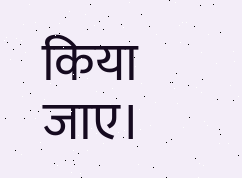किया जाए।